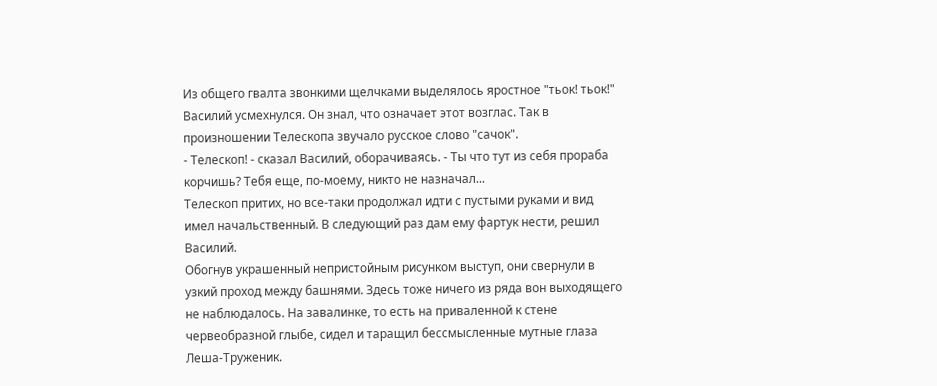Из общего гвалта звонкими щелчками выделялось яростное "тьок! тьок!" Василий усмехнулся. Он знал, что означает этот возглас. Так в произношении Телескопа звучало русское слово "сачок".
- Телескоп! - сказал Василий, оборачиваясь. - Ты что тут из себя прораба корчишь? Тебя еще, по-моему, никто не назначал...
Телескоп притих, но все-таки продолжал идти с пустыми руками и вид имел начальственный. В следующий раз дам ему фартук нести, решил Василий.
Обогнув украшенный непристойным рисунком выступ, они свернули в узкий проход между башнями. Здесь тоже ничего из ряда вон выходящего не наблюдалось. На завалинке, то есть на приваленной к стене червеобразной глыбе, сидел и таращил бессмысленные мутные глаза Леша-Труженик.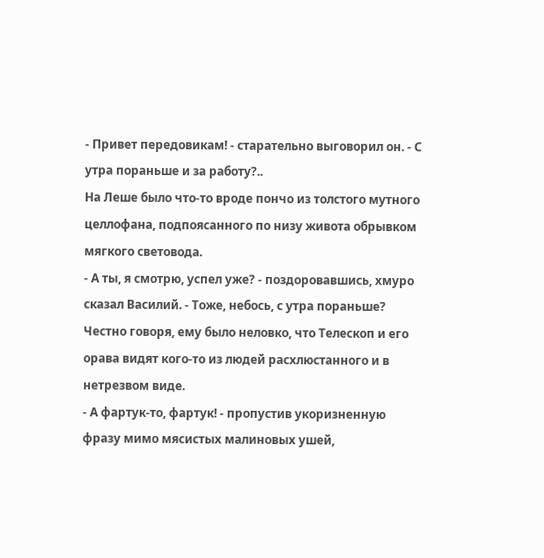- Привет передовикам! - старательно выговорил он. - С утра пораньше и за работу?..
На Леше было что-то вроде пончо из толстого мутного целлофана, подпоясанного по низу живота обрывком мягкого световода.
- А ты, я смотрю, успел уже? - поздоровавшись, хмуро сказал Василий. - Тоже, небось, с утра пораньше?
Честно говоря, ему было неловко, что Телескоп и его орава видят кого-то из людей расхлюстанного и в нетрезвом виде.
- А фартук-то, фартук! - пропустив укоризненную фразу мимо мясистых малиновых ушей,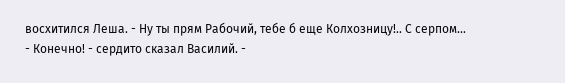восхитился Леша. - Ну ты прям Рабочий, тебе б еще Колхозницу!.. С серпом...
- Конечно! - сердито сказал Василий. -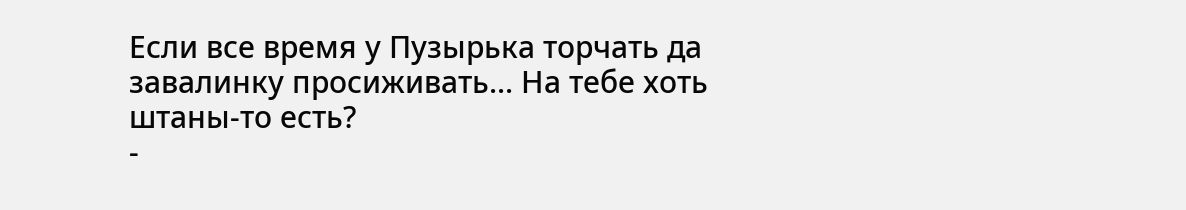Если все время у Пузырька торчать да завалинку просиживать... На тебе хоть штаны-то есть?
-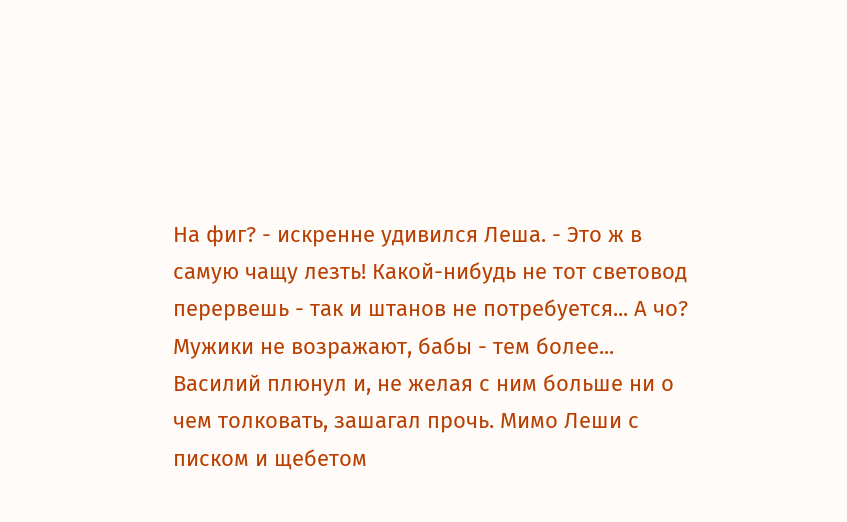На фиг? - искренне удивился Леша. - Это ж в самую чащу лезть! Какой-нибудь не тот световод перервешь - так и штанов не потребуется... А чо? Мужики не возражают, бабы - тем более...
Василий плюнул и, не желая с ним больше ни о чем толковать, зашагал прочь. Мимо Леши с писком и щебетом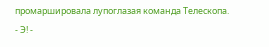промаршировала лупоглазая команда Телескопа.
- Э! -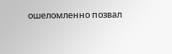ошеломленно позвал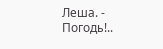Леша. - Погодь!..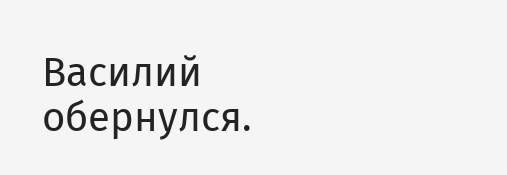Василий обернулся.